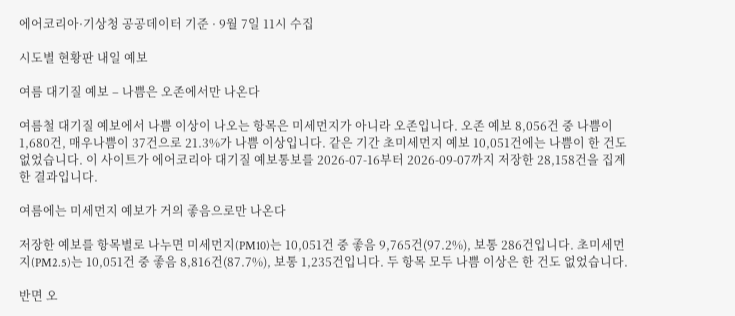에어코리아·기상청 공공데이터 기준 · 9월 7일 11시 수집

시도별 현황판 내일 예보

여름 대기질 예보 – 나쁨은 오존에서만 나온다

여름철 대기질 예보에서 나쁨 이상이 나오는 항목은 미세먼지가 아니라 오존입니다. 오존 예보 8,056건 중 나쁨이 1,680건, 매우나쁨이 37건으로 21.3%가 나쁨 이상입니다. 같은 기간 초미세먼지 예보 10,051건에는 나쁨이 한 건도 없었습니다. 이 사이트가 에어코리아 대기질 예보통보를 2026-07-16부터 2026-09-07까지 저장한 28,158건을 집계한 결과입니다.

여름에는 미세먼지 예보가 거의 좋음으로만 나온다

저장한 예보를 항목별로 나누면 미세먼지(PM10)는 10,051건 중 좋음 9,765건(97.2%), 보통 286건입니다. 초미세먼지(PM2.5)는 10,051건 중 좋음 8,816건(87.7%), 보통 1,235건입니다. 두 항목 모두 나쁨 이상은 한 건도 없었습니다.

반면 오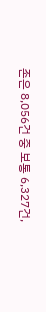존은 8,056건 중 보통 6,327건,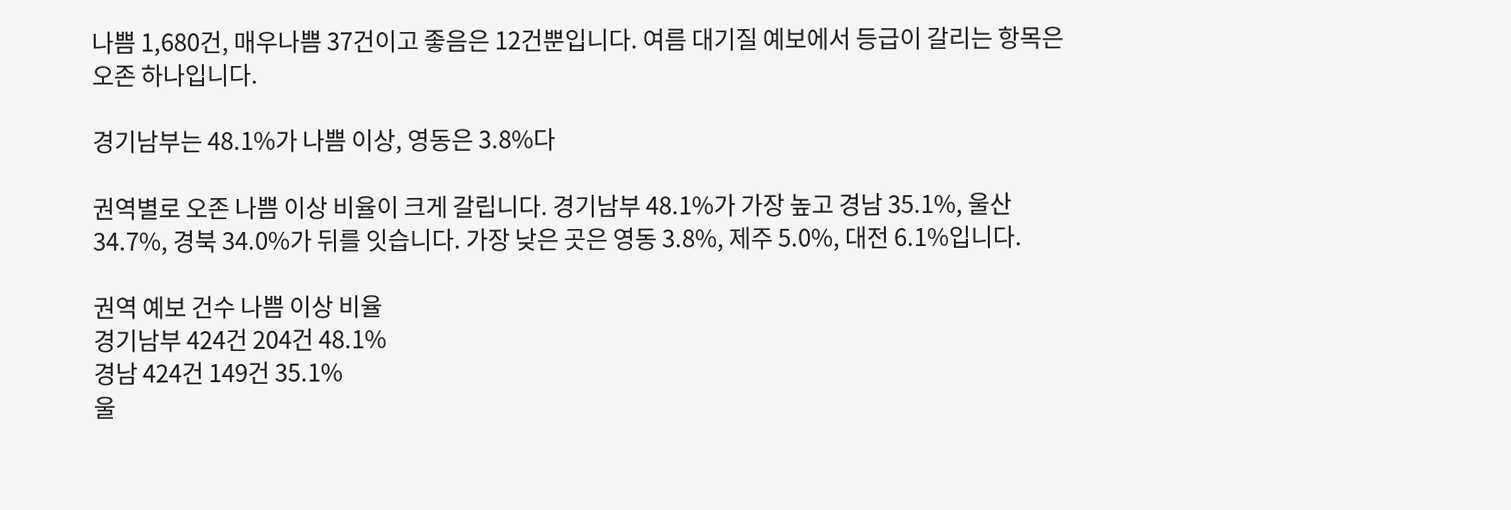나쁨 1,680건, 매우나쁨 37건이고 좋음은 12건뿐입니다. 여름 대기질 예보에서 등급이 갈리는 항목은 오존 하나입니다.

경기남부는 48.1%가 나쁨 이상, 영동은 3.8%다

권역별로 오존 나쁨 이상 비율이 크게 갈립니다. 경기남부 48.1%가 가장 높고 경남 35.1%, 울산 34.7%, 경북 34.0%가 뒤를 잇습니다. 가장 낮은 곳은 영동 3.8%, 제주 5.0%, 대전 6.1%입니다.

권역 예보 건수 나쁨 이상 비율
경기남부 424건 204건 48.1%
경남 424건 149건 35.1%
울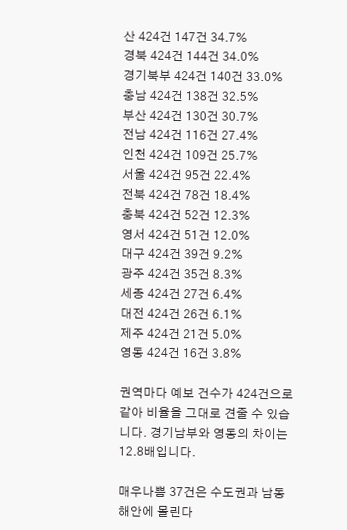산 424건 147건 34.7%
경북 424건 144건 34.0%
경기북부 424건 140건 33.0%
충남 424건 138건 32.5%
부산 424건 130건 30.7%
전남 424건 116건 27.4%
인천 424건 109건 25.7%
서울 424건 95건 22.4%
전북 424건 78건 18.4%
충북 424건 52건 12.3%
영서 424건 51건 12.0%
대구 424건 39건 9.2%
광주 424건 35건 8.3%
세종 424건 27건 6.4%
대전 424건 26건 6.1%
제주 424건 21건 5.0%
영동 424건 16건 3.8%

권역마다 예보 건수가 424건으로 같아 비율을 그대로 견줄 수 있습니다. 경기남부와 영동의 차이는 12.8배입니다.

매우나쁨 37건은 수도권과 남동 해안에 몰린다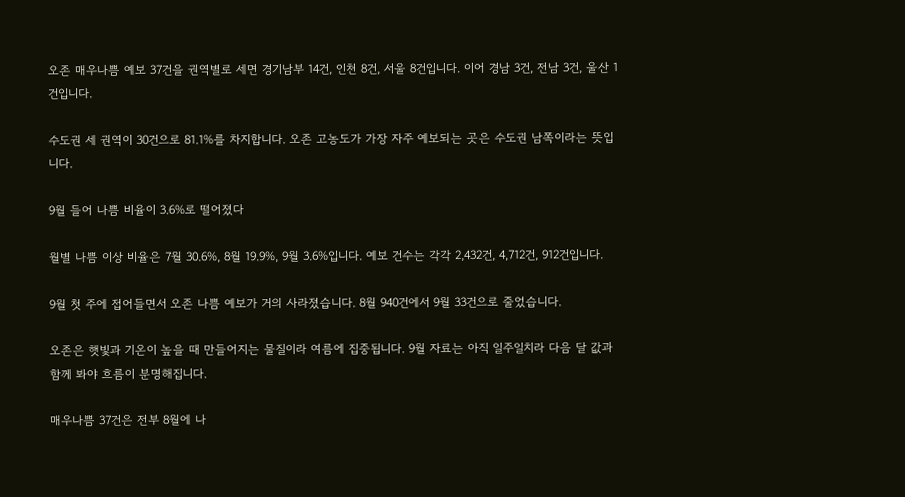오존 매우나쁨 예보 37건을 권역별로 세면 경기남부 14건, 인천 8건, 서울 8건입니다. 이어 경남 3건, 전남 3건, 울산 1건입니다.

수도권 세 권역이 30건으로 81.1%를 차지합니다. 오존 고농도가 가장 자주 예보되는 곳은 수도권 남쪽이라는 뜻입니다.

9월 들어 나쁨 비율이 3.6%로 떨어졌다

월별 나쁨 이상 비율은 7월 30.6%, 8월 19.9%, 9월 3.6%입니다. 예보 건수는 각각 2,432건, 4,712건, 912건입니다.

9월 첫 주에 접어들면서 오존 나쁨 예보가 거의 사라졌습니다. 8월 940건에서 9월 33건으로 줄었습니다.

오존은 햇빛과 기온이 높을 때 만들어지는 물질이라 여름에 집중됩니다. 9월 자료는 아직 일주일치라 다음 달 값과 함께 봐야 흐름이 분명해집니다.

매우나쁨 37건은 전부 8월에 나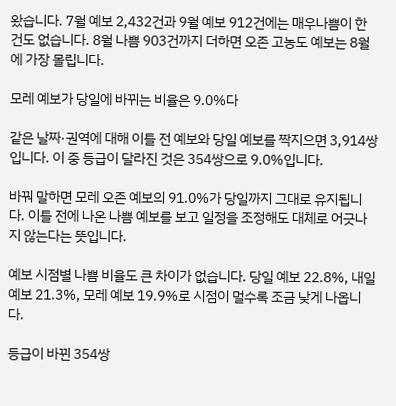왔습니다. 7월 예보 2,432건과 9월 예보 912건에는 매우나쁨이 한 건도 없습니다. 8월 나쁨 903건까지 더하면 오존 고농도 예보는 8월에 가장 몰립니다.

모레 예보가 당일에 바뀌는 비율은 9.0%다

같은 날짜·권역에 대해 이틀 전 예보와 당일 예보를 짝지으면 3,914쌍입니다. 이 중 등급이 달라진 것은 354쌍으로 9.0%입니다.

바꿔 말하면 모레 오존 예보의 91.0%가 당일까지 그대로 유지됩니다. 이틀 전에 나온 나쁨 예보를 보고 일정을 조정해도 대체로 어긋나지 않는다는 뜻입니다.

예보 시점별 나쁨 비율도 큰 차이가 없습니다. 당일 예보 22.8%, 내일 예보 21.3%, 모레 예보 19.9%로 시점이 멀수록 조금 낮게 나옵니다.

등급이 바뀐 354쌍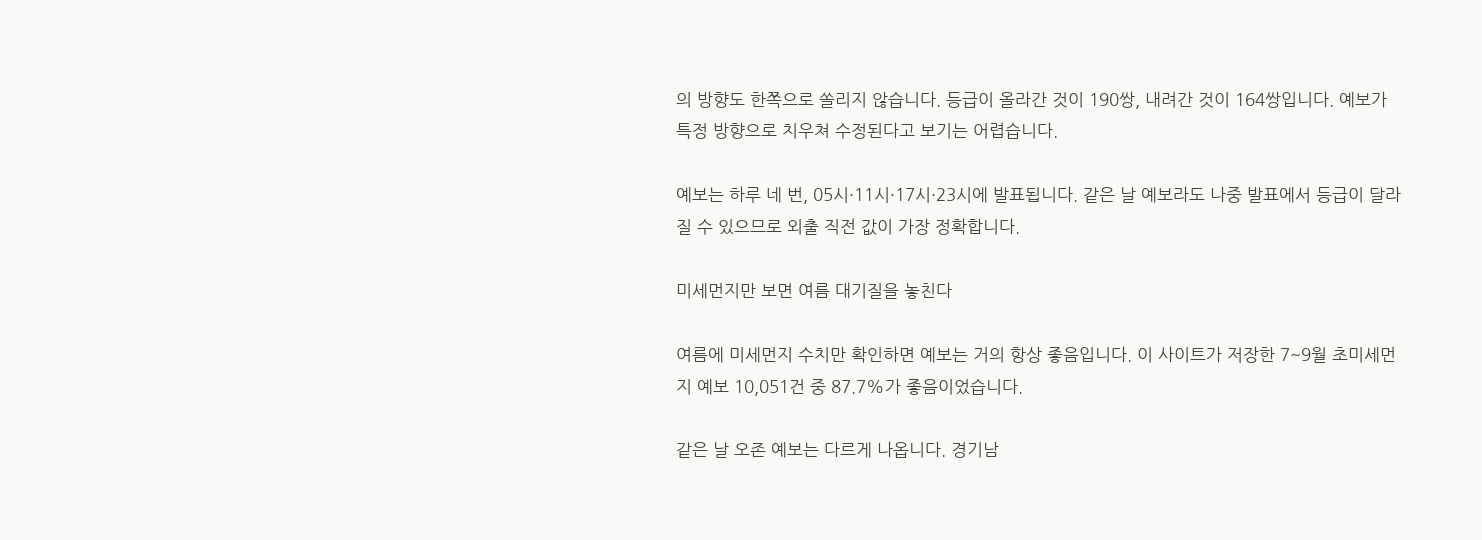의 방향도 한쪽으로 쏠리지 않습니다. 등급이 올라간 것이 190쌍, 내려간 것이 164쌍입니다. 예보가 특정 방향으로 치우쳐 수정된다고 보기는 어렵습니다.

예보는 하루 네 번, 05시·11시·17시·23시에 발표됩니다. 같은 날 예보라도 나중 발표에서 등급이 달라질 수 있으므로 외출 직전 값이 가장 정확합니다.

미세먼지만 보면 여름 대기질을 놓친다

여름에 미세먼지 수치만 확인하면 예보는 거의 항상 좋음입니다. 이 사이트가 저장한 7~9월 초미세먼지 예보 10,051건 중 87.7%가 좋음이었습니다.

같은 날 오존 예보는 다르게 나옵니다. 경기남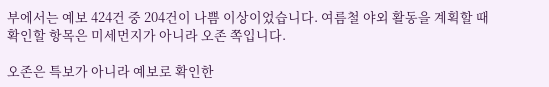부에서는 예보 424건 중 204건이 나쁨 이상이었습니다. 여름철 야외 활동을 계획할 때 확인할 항목은 미세먼지가 아니라 오존 쪽입니다.

오존은 특보가 아니라 예보로 확인한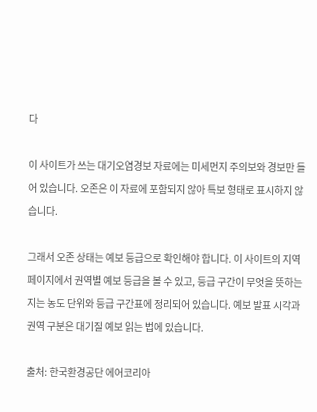다

이 사이트가 쓰는 대기오염경보 자료에는 미세먼지 주의보와 경보만 들어 있습니다. 오존은 이 자료에 포함되지 않아 특보 형태로 표시하지 않습니다.

그래서 오존 상태는 예보 등급으로 확인해야 합니다. 이 사이트의 지역 페이지에서 권역별 예보 등급을 볼 수 있고, 등급 구간이 무엇을 뜻하는지는 농도 단위와 등급 구간표에 정리되어 있습니다. 예보 발표 시각과 권역 구분은 대기질 예보 읽는 법에 있습니다.

출처: 한국환경공단 에어코리아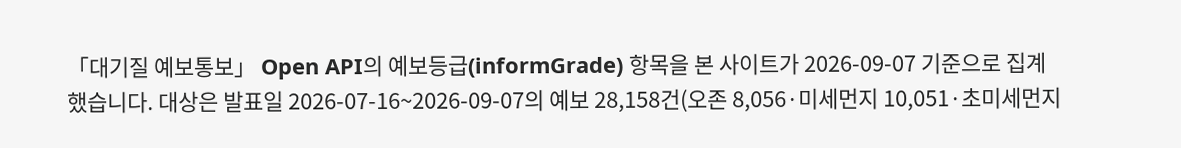「대기질 예보통보」 Open API의 예보등급(informGrade) 항목을 본 사이트가 2026-09-07 기준으로 집계했습니다. 대상은 발표일 2026-07-16~2026-09-07의 예보 28,158건(오존 8,056·미세먼지 10,051·초미세먼지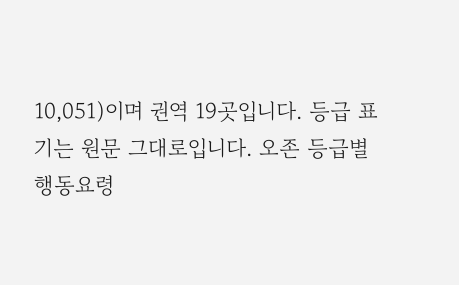10,051)이며 권역 19곳입니다. 등급 표기는 원문 그대로입니다. 오존 등급별 행동요령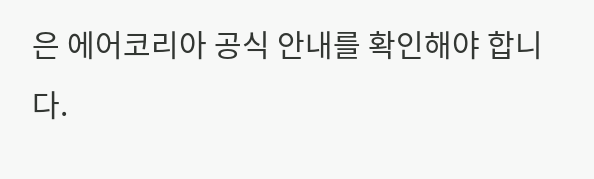은 에어코리아 공식 안내를 확인해야 합니다.